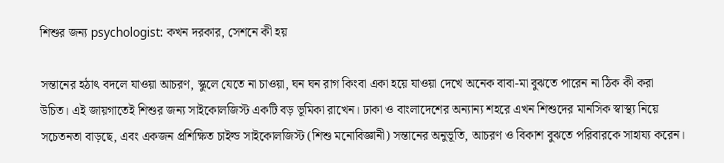শিশুর জন্য psychologist: কখন দরকার, সেশনে কী হয়

সন্তানের হঠাৎ বদলে যাওয়া আচরণ, স্কুলে যেতে না চাওয়া, ঘন ঘন রাগ কিংবা একা হয়ে যাওয়া দেখে অনেক বাবা-মা বুঝতে পারেন না ঠিক কী করা উচিত। এই জায়গাতেই শিশুর জন্য সাইকোলজিস্ট একটি বড় ভূমিকা রাখেন। ঢাকা ও বাংলাদেশের অন্যান্য শহরে এখন শিশুদের মানসিক স্বাস্থ্য নিয়ে সচেতনতা বাড়ছে, এবং একজন প্রশিক্ষিত চাইল্ড সাইকোলজিস্ট (শিশু মনোবিজ্ঞানী) সন্তানের অনুভূতি, আচরণ ও বিকাশ বুঝতে পরিবারকে সাহায্য করেন।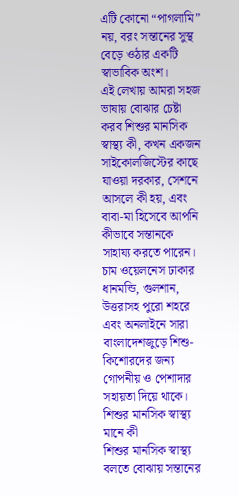এটি কোনো “পাগলামি” নয়, বরং সন্তানের সুস্থ বেড়ে ওঠার একটি স্বাভাবিক অংশ।
এই লেখায় আমরা সহজ ভাষায় বোঝার চেষ্টা করব শিশুর মানসিক স্বাস্থ্য কী, কখন একজন সাইকোলজিস্টের কাছে যাওয়া দরকার, সেশনে আসলে কী হয়, এবং বাবা-মা হিসেবে আপনি কীভাবে সন্তানকে সাহায্য করতে পারেন। চাম ওয়েলনেস ঢাকার ধানমন্ডি, গুলশান, উত্তরাসহ পুরো শহরে এবং অনলাইনে সারা বাংলাদেশজুড়ে শিশু-কিশোরদের জন্য গোপনীয় ও পেশাদার সহায়তা দিয়ে থাকে।
শিশুর মানসিক স্বাস্থ্য মানে কী
শিশুর মানসিক স্বাস্থ্য বলতে বোঝায় সন্তানের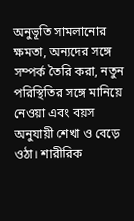অনুভূতি সামলানোর ক্ষমতা, অন্যদের সঙ্গে সম্পর্ক তৈরি করা, নতুন পরিস্থিতির সঙ্গে মানিয়ে নেওয়া এবং বয়স অনুযায়ী শেখা ও বেড়ে ওঠা। শারীরিক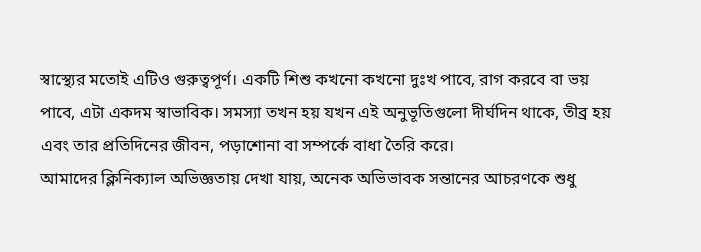স্বাস্থ্যের মতোই এটিও গুরুত্বপূর্ণ। একটি শিশু কখনো কখনো দুঃখ পাবে, রাগ করবে বা ভয় পাবে, এটা একদম স্বাভাবিক। সমস্যা তখন হয় যখন এই অনুভূতিগুলো দীর্ঘদিন থাকে, তীব্র হয় এবং তার প্রতিদিনের জীবন, পড়াশোনা বা সম্পর্কে বাধা তৈরি করে।
আমাদের ক্লিনিক্যাল অভিজ্ঞতায় দেখা যায়, অনেক অভিভাবক সন্তানের আচরণকে শুধু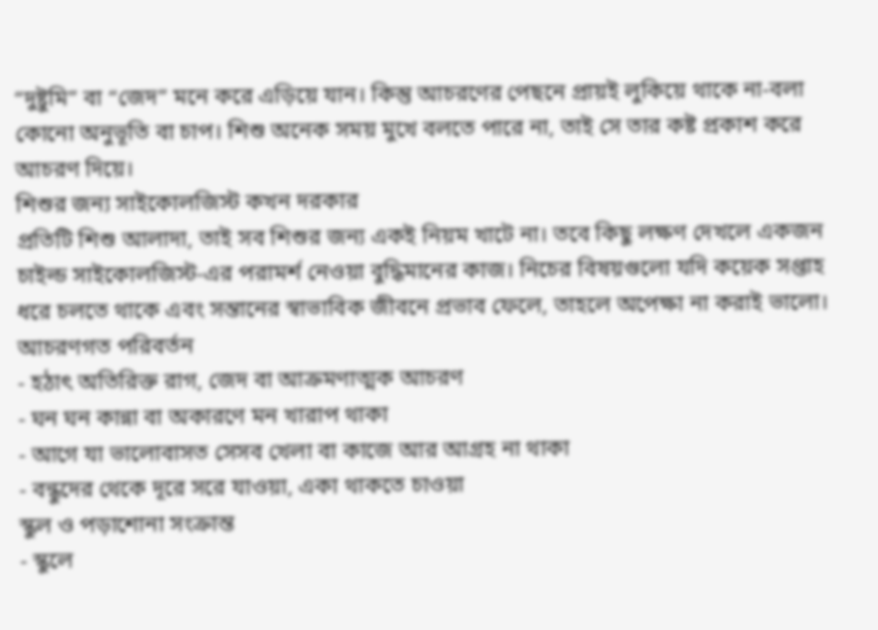“দুষ্টুমি” বা “জেদ” মনে করে এড়িয়ে যান। কিন্তু আচরণের পেছনে প্রায়ই লুকিয়ে থাকে না-বলা কোনো অনুভূতি বা চাপ। শিশু অনেক সময় মুখে বলতে পারে না, তাই সে তার কষ্ট প্রকাশ করে আচরণ দিয়ে।
শিশুর জন্য সাইকোলজিস্ট কখন দরকার
প্রতিটি শিশু আলাদা, তাই সব শিশুর জন্য একই নিয়ম খাটে না। তবে কিছু লক্ষণ দেখলে একজন চাইল্ড সাইকোলজিস্ট-এর পরামর্শ নেওয়া বুদ্ধিমানের কাজ। নিচের বিষয়গুলো যদি কয়েক সপ্তাহ ধরে চলতে থাকে এবং সন্তানের স্বাভাবিক জীবনে প্রভাব ফেলে, তাহলে অপেক্ষা না করাই ভালো।
আচরণগত পরিবর্তন
- হঠাৎ অতিরিক্ত রাগ, জেদ বা আক্রমণাত্মক আচরণ
- ঘন ঘন কান্না বা অকারণে মন খারাপ থাকা
- আগে যা ভালোবাসত সেসব খেলা বা কাজে আর আগ্রহ না থাকা
- বন্ধুদের থেকে দূরে সরে যাওয়া, একা থাকতে চাওয়া
স্কুল ও পড়াশোনা সংক্রান্ত
- স্কুলে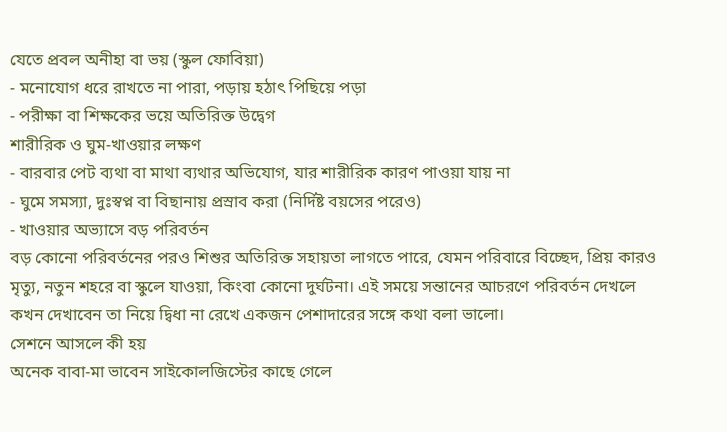যেতে প্রবল অনীহা বা ভয় (স্কুল ফোবিয়া)
- মনোযোগ ধরে রাখতে না পারা, পড়ায় হঠাৎ পিছিয়ে পড়া
- পরীক্ষা বা শিক্ষকের ভয়ে অতিরিক্ত উদ্বেগ
শারীরিক ও ঘুম-খাওয়ার লক্ষণ
- বারবার পেট ব্যথা বা মাথা ব্যথার অভিযোগ, যার শারীরিক কারণ পাওয়া যায় না
- ঘুমে সমস্যা, দুঃস্বপ্ন বা বিছানায় প্রস্রাব করা (নির্দিষ্ট বয়সের পরেও)
- খাওয়ার অভ্যাসে বড় পরিবর্তন
বড় কোনো পরিবর্তনের পরও শিশুর অতিরিক্ত সহায়তা লাগতে পারে, যেমন পরিবারে বিচ্ছেদ, প্রিয় কারও মৃত্যু, নতুন শহরে বা স্কুলে যাওয়া, কিংবা কোনো দুর্ঘটনা। এই সময়ে সন্তানের আচরণে পরিবর্তন দেখলে কখন দেখাবেন তা নিয়ে দ্বিধা না রেখে একজন পেশাদারের সঙ্গে কথা বলা ভালো।
সেশনে আসলে কী হয়
অনেক বাবা-মা ভাবেন সাইকোলজিস্টের কাছে গেলে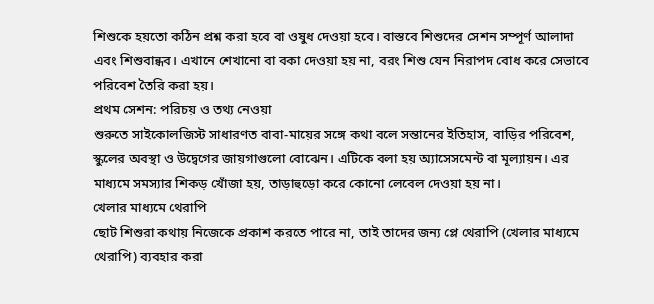শিশুকে হয়তো কঠিন প্রশ্ন করা হবে বা ওষুধ দেওয়া হবে। বাস্তবে শিশুদের সেশন সম্পূর্ণ আলাদা এবং শিশুবান্ধব। এখানে শেখানো বা বকা দেওয়া হয় না, বরং শিশু যেন নিরাপদ বোধ করে সেভাবে পরিবেশ তৈরি করা হয়।
প্রথম সেশন: পরিচয় ও তথ্য নেওয়া
শুরুতে সাইকোলজিস্ট সাধারণত বাবা-মায়ের সঙ্গে কথা বলে সন্তানের ইতিহাস, বাড়ির পরিবেশ, স্কুলের অবস্থা ও উদ্বেগের জায়গাগুলো বোঝেন। এটিকে বলা হয় অ্যাসেসমেন্ট বা মূল্যায়ন। এর মাধ্যমে সমস্যার শিকড় খোঁজা হয়, তাড়াহুড়ো করে কোনো লেবেল দেওয়া হয় না।
খেলার মাধ্যমে থেরাপি
ছোট শিশুরা কথায় নিজেকে প্রকাশ করতে পারে না, তাই তাদের জন্য প্লে থেরাপি (খেলার মাধ্যমে থেরাপি) ব্যবহার করা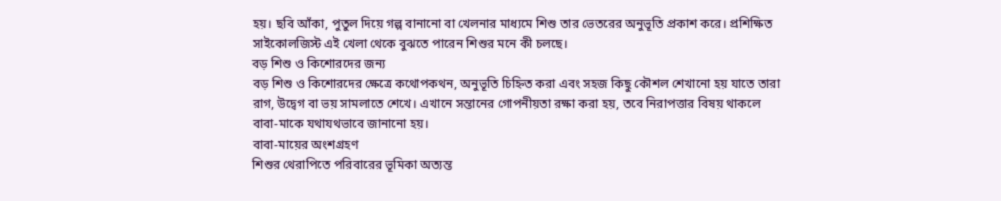হয়। ছবি আঁকা, পুতুল দিয়ে গল্প বানানো বা খেলনার মাধ্যমে শিশু তার ভেতরের অনুভূতি প্রকাশ করে। প্রশিক্ষিত সাইকোলজিস্ট এই খেলা থেকে বুঝতে পারেন শিশুর মনে কী চলছে।
বড় শিশু ও কিশোরদের জন্য
বড় শিশু ও কিশোরদের ক্ষেত্রে কথোপকথন, অনুভূতি চিহ্নিত করা এবং সহজ কিছু কৌশল শেখানো হয় যাতে তারা রাগ, উদ্বেগ বা ভয় সামলাতে শেখে। এখানে সন্তানের গোপনীয়তা রক্ষা করা হয়, তবে নিরাপত্তার বিষয় থাকলে বাবা-মাকে যথাযথভাবে জানানো হয়।
বাবা-মায়ের অংশগ্রহণ
শিশুর থেরাপিতে পরিবারের ভূমিকা অত্যন্ত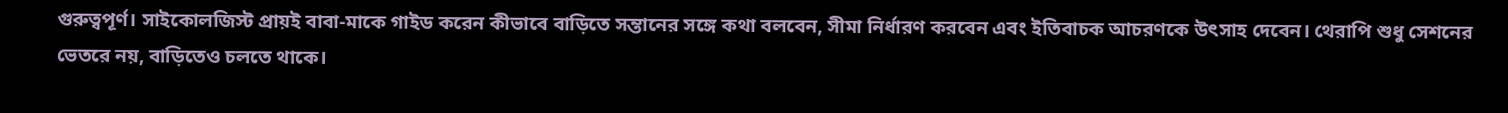গুরুত্বপূর্ণ। সাইকোলজিস্ট প্রায়ই বাবা-মাকে গাইড করেন কীভাবে বাড়িতে সন্তানের সঙ্গে কথা বলবেন, সীমা নির্ধারণ করবেন এবং ইতিবাচক আচরণকে উৎসাহ দেবেন। থেরাপি শুধু সেশনের ভেতরে নয়, বাড়িতেও চলতে থাকে।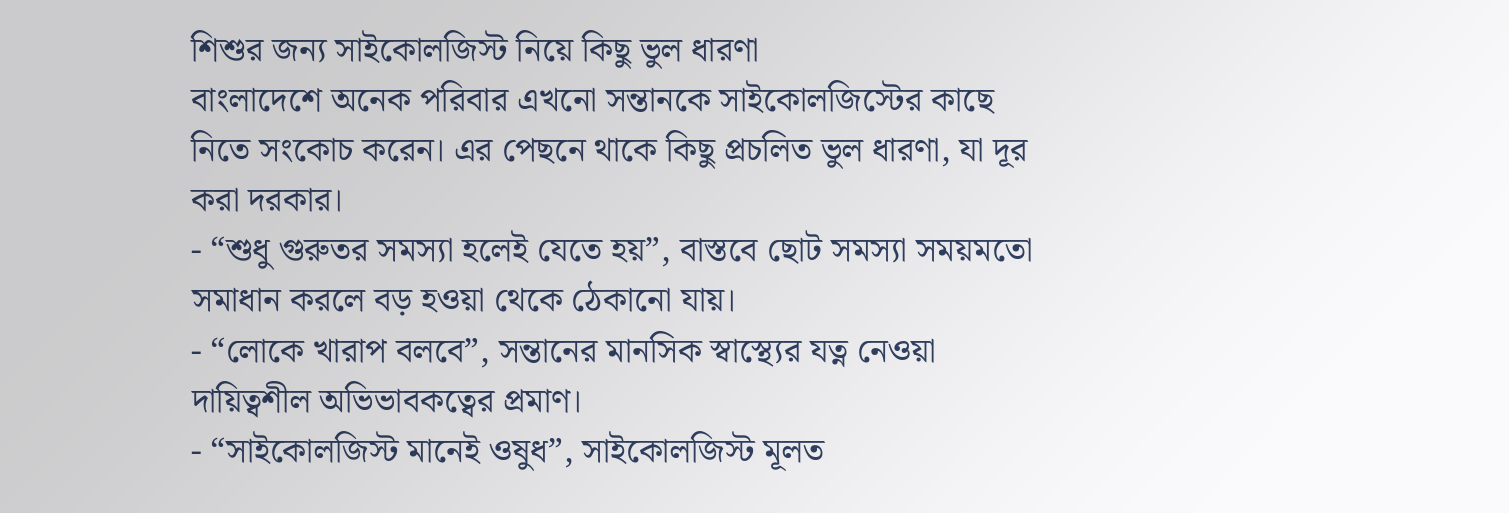শিশুর জন্য সাইকোলজিস্ট নিয়ে কিছু ভুল ধারণা
বাংলাদেশে অনেক পরিবার এখনো সন্তানকে সাইকোলজিস্টের কাছে নিতে সংকোচ করেন। এর পেছনে থাকে কিছু প্রচলিত ভুল ধারণা, যা দূর করা দরকার।
- “শুধু গুরুতর সমস্যা হলেই যেতে হয়”, বাস্তবে ছোট সমস্যা সময়মতো সমাধান করলে বড় হওয়া থেকে ঠেকানো যায়।
- “লোকে খারাপ বলবে”, সন্তানের মানসিক স্বাস্থ্যের যত্ন নেওয়া দায়িত্বশীল অভিভাবকত্বের প্রমাণ।
- “সাইকোলজিস্ট মানেই ওষুধ”, সাইকোলজিস্ট মূলত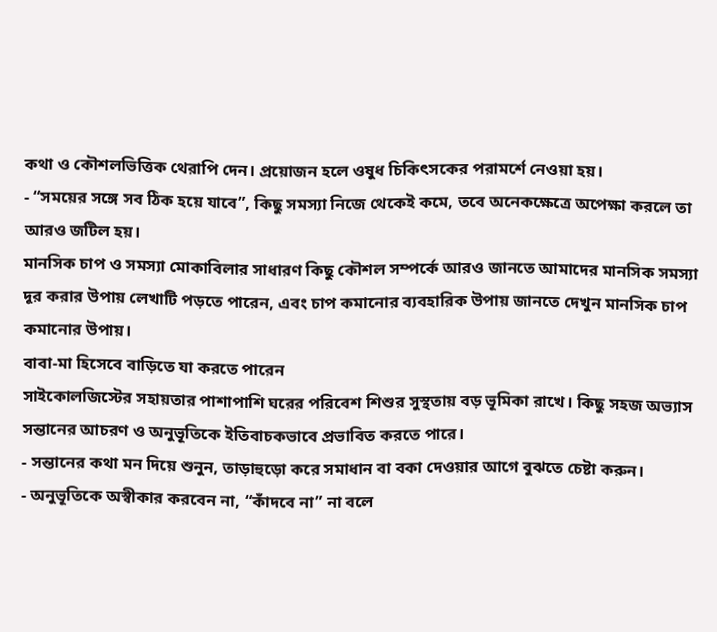কথা ও কৌশলভিত্তিক থেরাপি দেন। প্রয়োজন হলে ওষুধ চিকিৎসকের পরামর্শে নেওয়া হয়।
- “সময়ের সঙ্গে সব ঠিক হয়ে যাবে”, কিছু সমস্যা নিজে থেকেই কমে, তবে অনেকক্ষেত্রে অপেক্ষা করলে তা আরও জটিল হয়।
মানসিক চাপ ও সমস্যা মোকাবিলার সাধারণ কিছু কৌশল সম্পর্কে আরও জানতে আমাদের মানসিক সমস্যা দূর করার উপায় লেখাটি পড়তে পারেন, এবং চাপ কমানোর ব্যবহারিক উপায় জানতে দেখুন মানসিক চাপ কমানোর উপায়।
বাবা-মা হিসেবে বাড়িতে যা করতে পারেন
সাইকোলজিস্টের সহায়তার পাশাপাশি ঘরের পরিবেশ শিশুর সুস্থতায় বড় ভূমিকা রাখে। কিছু সহজ অভ্যাস সন্তানের আচরণ ও অনুভূতিকে ইতিবাচকভাবে প্রভাবিত করতে পারে।
- সন্তানের কথা মন দিয়ে শুনুন, তাড়াহুড়ো করে সমাধান বা বকা দেওয়ার আগে বুঝতে চেষ্টা করুন।
- অনুভূতিকে অস্বীকার করবেন না, “কাঁদবে না” না বলে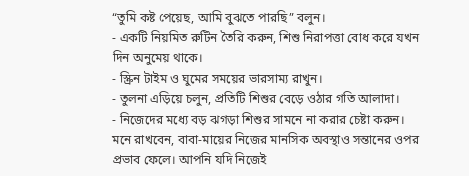“তুমি কষ্ট পেয়েছ, আমি বুঝতে পারছি” বলুন।
- একটি নিয়মিত রুটিন তৈরি করুন, শিশু নিরাপত্তা বোধ করে যখন দিন অনুমেয় থাকে।
- স্ক্রিন টাইম ও ঘুমের সময়ের ভারসাম্য রাখুন।
- তুলনা এড়িয়ে চলুন, প্রতিটি শিশুর বেড়ে ওঠার গতি আলাদা।
- নিজেদের মধ্যে বড় ঝগড়া শিশুর সামনে না করার চেষ্টা করুন।
মনে রাখবেন, বাবা-মায়ের নিজের মানসিক অবস্থাও সন্তানের ওপর প্রভাব ফেলে। আপনি যদি নিজেই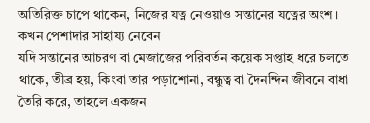অতিরিক্ত চাপে থাকেন, নিজের যত্ন নেওয়াও সন্তানের যত্নের অংশ।
কখন পেশাদার সাহায্য নেবেন
যদি সন্তানের আচরণ বা মেজাজের পরিবর্তন কয়েক সপ্তাহ ধরে চলতে থাকে, তীব্র হয়, কিংবা তার পড়াশোনা, বন্ধুত্ব বা দৈনন্দিন জীবনে বাধা তৈরি করে, তাহলে একজন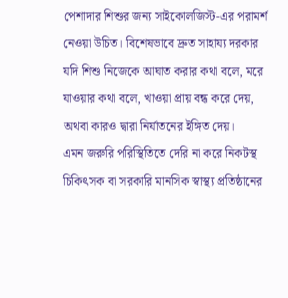পেশাদার শিশুর জন্য সাইকোলজিস্ট-এর পরামর্শ নেওয়া উচিত। বিশেষভাবে দ্রুত সাহায্য দরকার যদি শিশু নিজেকে আঘাত করার কথা বলে, মরে যাওয়ার কথা বলে, খাওয়া প্রায় বন্ধ করে দেয়, অথবা কারও দ্বারা নির্যাতনের ইঙ্গিত দেয়।
এমন জরুরি পরিস্থিতিতে দেরি না করে নিকটস্থ চিকিৎসক বা সরকারি মানসিক স্বাস্থ্য প্রতিষ্ঠানের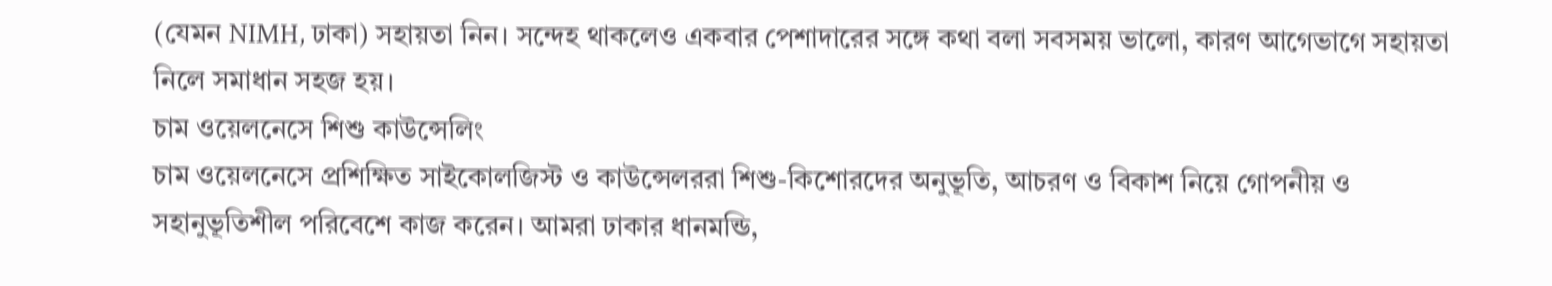(যেমন NIMH, ঢাকা) সহায়তা নিন। সন্দেহ থাকলেও একবার পেশাদারের সঙ্গে কথা বলা সবসময় ভালো, কারণ আগেভাগে সহায়তা নিলে সমাধান সহজ হয়।
চাম ওয়েলনেসে শিশু কাউন্সেলিং
চাম ওয়েলনেসে প্রশিক্ষিত সাইকোলজিস্ট ও কাউন্সেলররা শিশু-কিশোরদের অনুভূতি, আচরণ ও বিকাশ নিয়ে গোপনীয় ও সহানুভূতিশীল পরিবেশে কাজ করেন। আমরা ঢাকার ধানমন্ডি,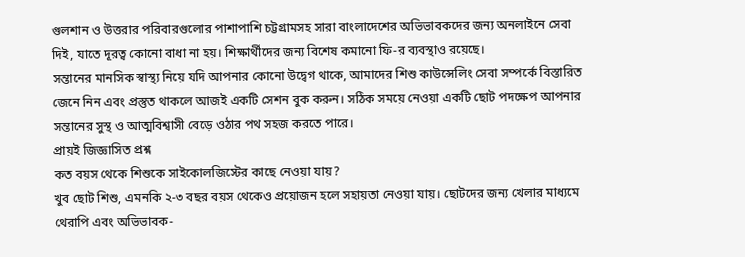গুলশান ও উত্তরার পরিবারগুলোর পাশাপাশি চট্টগ্রামসহ সারা বাংলাদেশের অভিভাবকদের জন্য অনলাইনে সেবা দিই, যাতে দূরত্ব কোনো বাধা না হয়। শিক্ষার্থীদের জন্য বিশেষ কমানো ফি-র ব্যবস্থাও রয়েছে।
সন্তানের মানসিক স্বাস্থ্য নিয়ে যদি আপনার কোনো উদ্বেগ থাকে, আমাদের শিশু কাউন্সেলিং সেবা সম্পর্কে বিস্তারিত জেনে নিন এবং প্রস্তুত থাকলে আজই একটি সেশন বুক করুন। সঠিক সময়ে নেওয়া একটি ছোট পদক্ষেপ আপনার সন্তানের সুস্থ ও আত্মবিশ্বাসী বেড়ে ওঠার পথ সহজ করতে পারে।
প্রায়ই জিজ্ঞাসিত প্রশ্ন
কত বয়স থেকে শিশুকে সাইকোলজিস্টের কাছে নেওয়া যায়?
খুব ছোট শিশু, এমনকি ২-৩ বছর বয়স থেকেও প্রয়োজন হলে সহায়তা নেওয়া যায়। ছোটদের জন্য খেলার মাধ্যমে থেরাপি এবং অভিভাবক-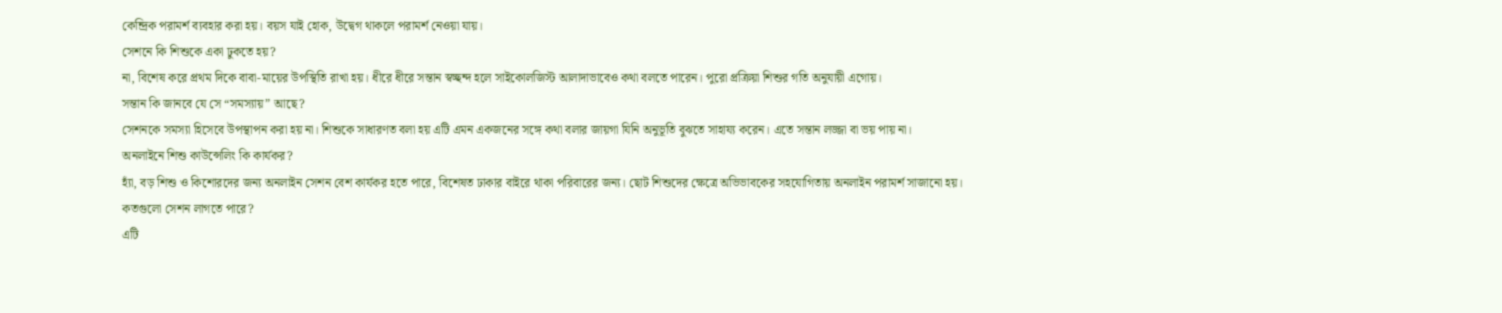কেন্দ্রিক পরামর্শ ব্যবহার করা হয়। বয়স যাই হোক, উদ্বেগ থাকলে পরামর্শ নেওয়া যায়।
সেশনে কি শিশুকে একা ঢুকতে হয়?
না, বিশেষ করে প্রথম দিকে বাবা-মায়ের উপস্থিতি রাখা হয়। ধীরে ধীরে সন্তান স্বচ্ছন্দ হলে সাইকোলজিস্ট আলাদাভাবেও কথা বলতে পারেন। পুরো প্রক্রিয়া শিশুর গতি অনুযায়ী এগোয়।
সন্তান কি জানবে যে সে “সমস্যায়” আছে?
সেশনকে সমস্যা হিসেবে উপস্থাপন করা হয় না। শিশুকে সাধারণত বলা হয় এটি এমন একজনের সঙ্গে কথা বলার জায়গা যিনি অনুভূতি বুঝতে সাহায্য করেন। এতে সন্তান লজ্জা বা ভয় পায় না।
অনলাইনে শিশু কাউন্সেলিং কি কার্যকর?
হ্যাঁ, বড় শিশু ও কিশোরদের জন্য অনলাইন সেশন বেশ কার্যকর হতে পারে, বিশেষত ঢাকার বাইরে থাকা পরিবারের জন্য। ছোট শিশুদের ক্ষেত্রে অভিভাবকের সহযোগিতায় অনলাইন পরামর্শ সাজানো হয়।
কতগুলো সেশন লাগতে পারে?
এটি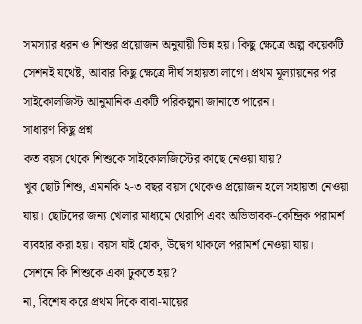সমস্যার ধরন ও শিশুর প্রয়োজন অনুযায়ী ভিন্ন হয়। কিছু ক্ষেত্রে অল্প কয়েকটি সেশনই যথেষ্ট, আবার কিছু ক্ষেত্রে দীর্ঘ সহায়তা লাগে। প্রথম মূল্যায়নের পর সাইকোলজিস্ট আনুমানিক একটি পরিকল্পনা জানাতে পারেন।
সাধারণ কিছু প্রশ্ন
কত বয়স থেকে শিশুকে সাইকোলজিস্টের কাছে নেওয়া যায়?
খুব ছোট শিশু, এমনকি ২-৩ বছর বয়স থেকেও প্রয়োজন হলে সহায়তা নেওয়া যায়। ছোটদের জন্য খেলার মাধ্যমে থেরাপি এবং অভিভাবক-কেন্দ্রিক পরামর্শ ব্যবহার করা হয়। বয়স যাই হোক, উদ্বেগ থাকলে পরামর্শ নেওয়া যায়।
সেশনে কি শিশুকে একা ঢুকতে হয়?
না, বিশেষ করে প্রথম দিকে বাবা-মায়ের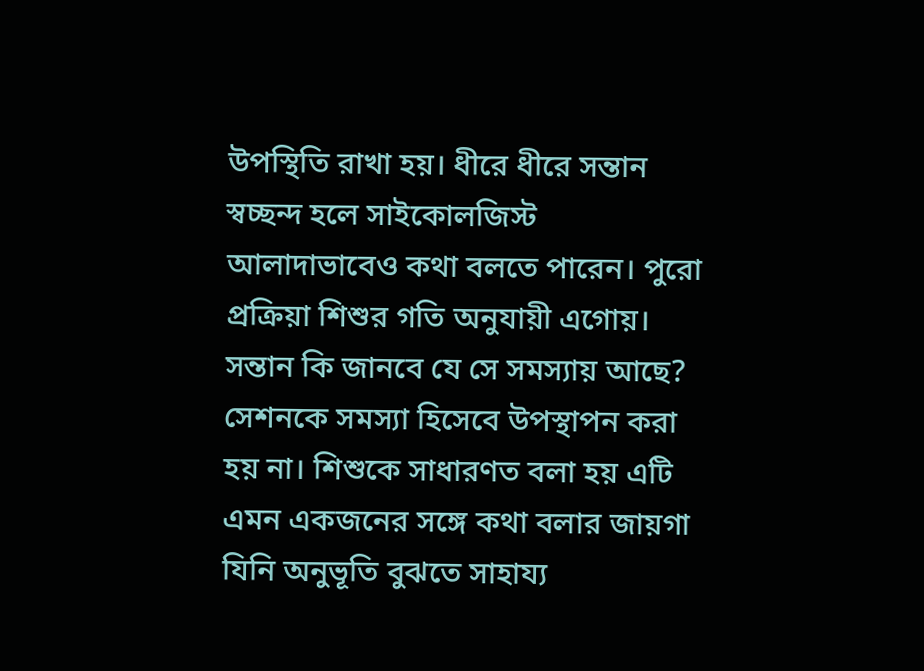উপস্থিতি রাখা হয়। ধীরে ধীরে সন্তান স্বচ্ছন্দ হলে সাইকোলজিস্ট আলাদাভাবেও কথা বলতে পারেন। পুরো প্রক্রিয়া শিশুর গতি অনুযায়ী এগোয়।
সন্তান কি জানবে যে সে সমস্যায় আছে?
সেশনকে সমস্যা হিসেবে উপস্থাপন করা হয় না। শিশুকে সাধারণত বলা হয় এটি এমন একজনের সঙ্গে কথা বলার জায়গা যিনি অনুভূতি বুঝতে সাহায্য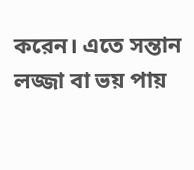করেন। এতে সন্তান লজ্জা বা ভয় পায়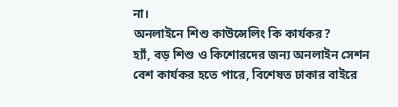না।
অনলাইনে শিশু কাউন্সেলিং কি কার্যকর?
হ্যাঁ, বড় শিশু ও কিশোরদের জন্য অনলাইন সেশন বেশ কার্যকর হতে পারে, বিশেষত ঢাকার বাইরে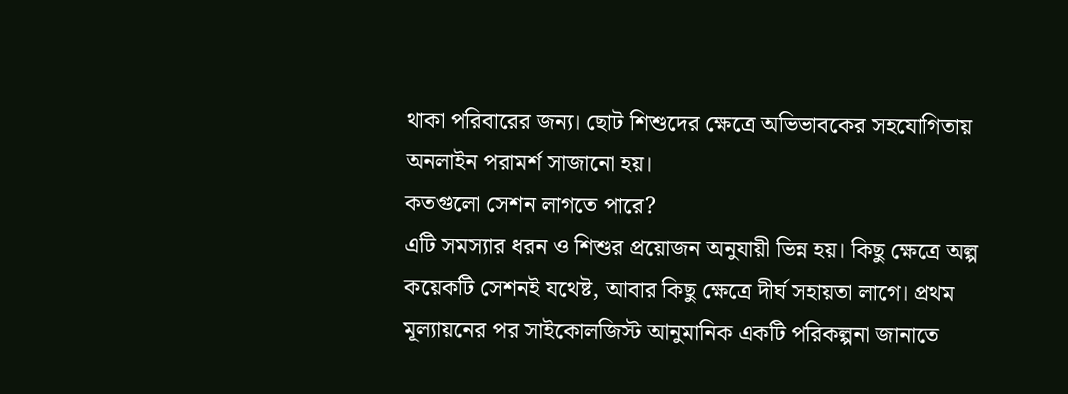থাকা পরিবারের জন্য। ছোট শিশুদের ক্ষেত্রে অভিভাবকের সহযোগিতায় অনলাইন পরামর্শ সাজানো হয়।
কতগুলো সেশন লাগতে পারে?
এটি সমস্যার ধরন ও শিশুর প্রয়োজন অনুযায়ী ভিন্ন হয়। কিছু ক্ষেত্রে অল্প কয়েকটি সেশনই যথেষ্ট, আবার কিছু ক্ষেত্রে দীর্ঘ সহায়তা লাগে। প্রথম মূল্যায়নের পর সাইকোলজিস্ট আনুমানিক একটি পরিকল্পনা জানাতে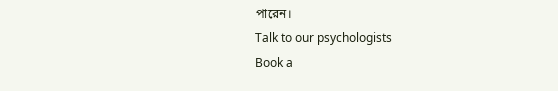পারেন।
Talk to our psychologists
Book a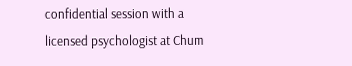confidential session with a licensed psychologist at Chum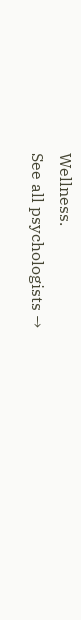Wellness.
See all psychologists →